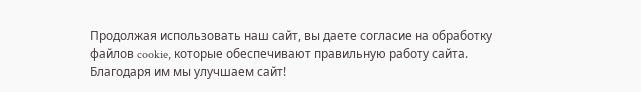Продолжая использовать наш сайт, вы даете согласие на обработку файлов cookie, которые обеспечивают правильную работу сайта. Благодаря им мы улучшаем сайт!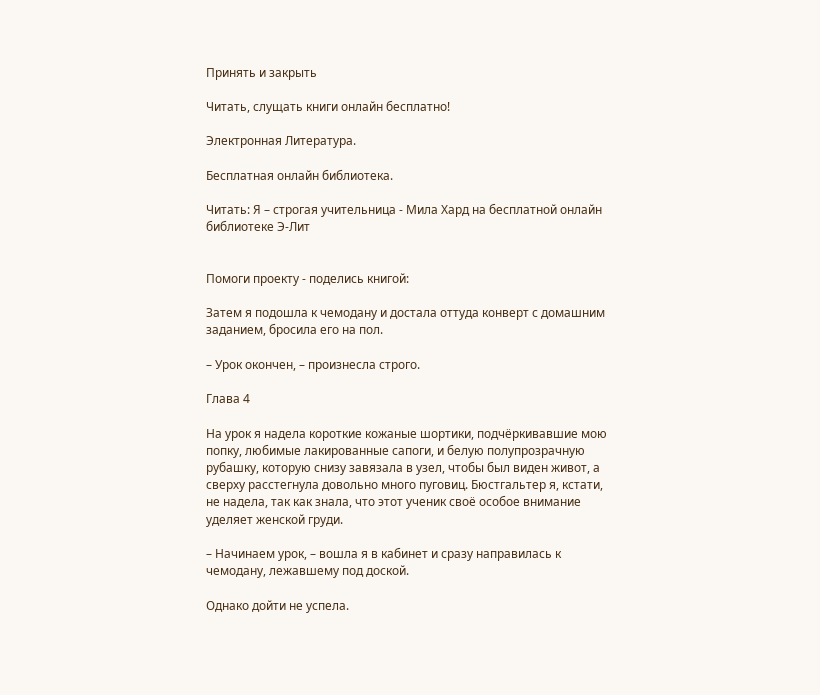Принять и закрыть

Читать, слущать книги онлайн бесплатно!

Электронная Литература.

Бесплатная онлайн библиотека.

Читать: Я – строгая учительница - Мила Хард на бесплатной онлайн библиотеке Э-Лит


Помоги проекту - поделись книгой:

Затем я подошла к чемодану и достала оттуда конверт с домашним заданием, бросила его на пол.

– Урок окончен, – произнесла строго.

Глава 4

На урок я надела короткие кожаные шортики, подчёркивавшие мою попку, любимые лакированные сапоги, и белую полупрозрачную рубашку, которую снизу завязала в узел, чтобы был виден живот, а сверху расстегнула довольно много пуговиц. Бюстгальтер я, кстати, не надела, так как знала, что этот ученик своё особое внимание уделяет женской груди.

– Начинаем урок, – вошла я в кабинет и сразу направилась к чемодану, лежавшему под доской.

Однако дойти не успела.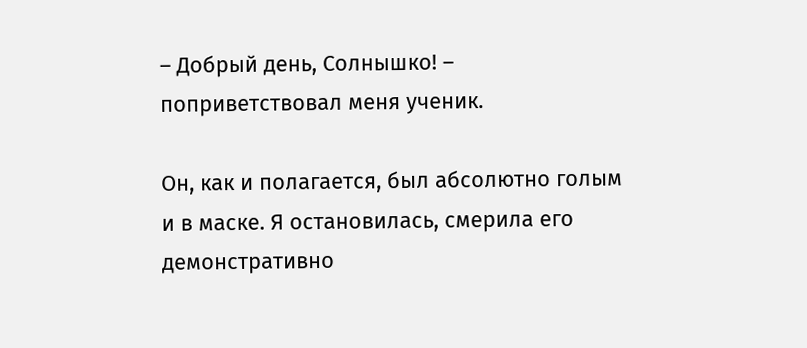– Добрый день, Солнышко! – поприветствовал меня ученик.

Он, как и полагается, был абсолютно голым и в маске. Я остановилась, смерила его демонстративно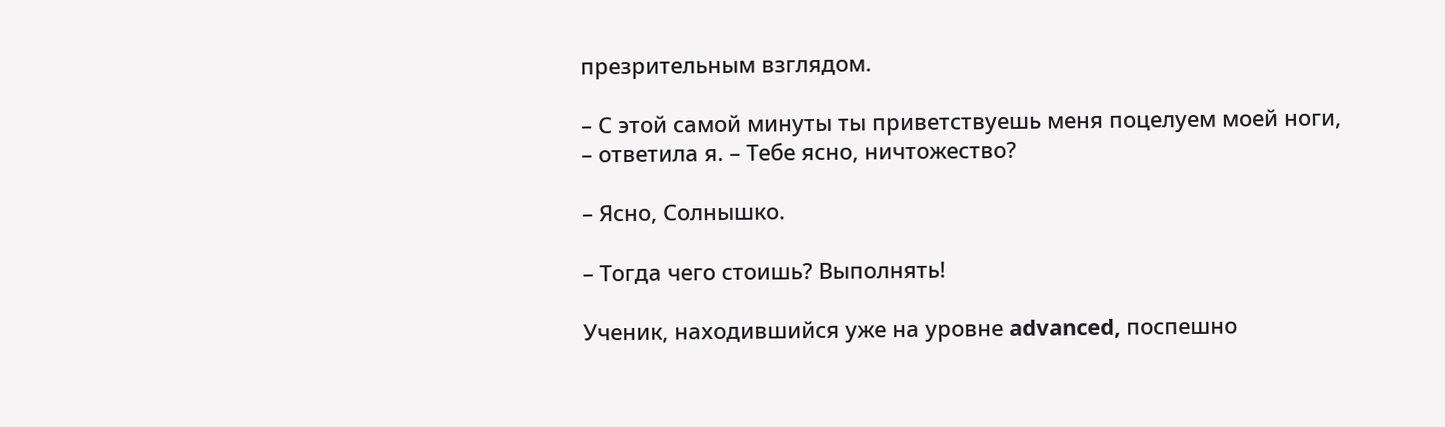презрительным взглядом.

– С этой самой минуты ты приветствуешь меня поцелуем моей ноги, – ответила я. – Тебе ясно, ничтожество?

– Ясно, Солнышко.

– Тогда чего стоишь? Выполнять!

Ученик, находившийся уже на уровне advanced, поспешно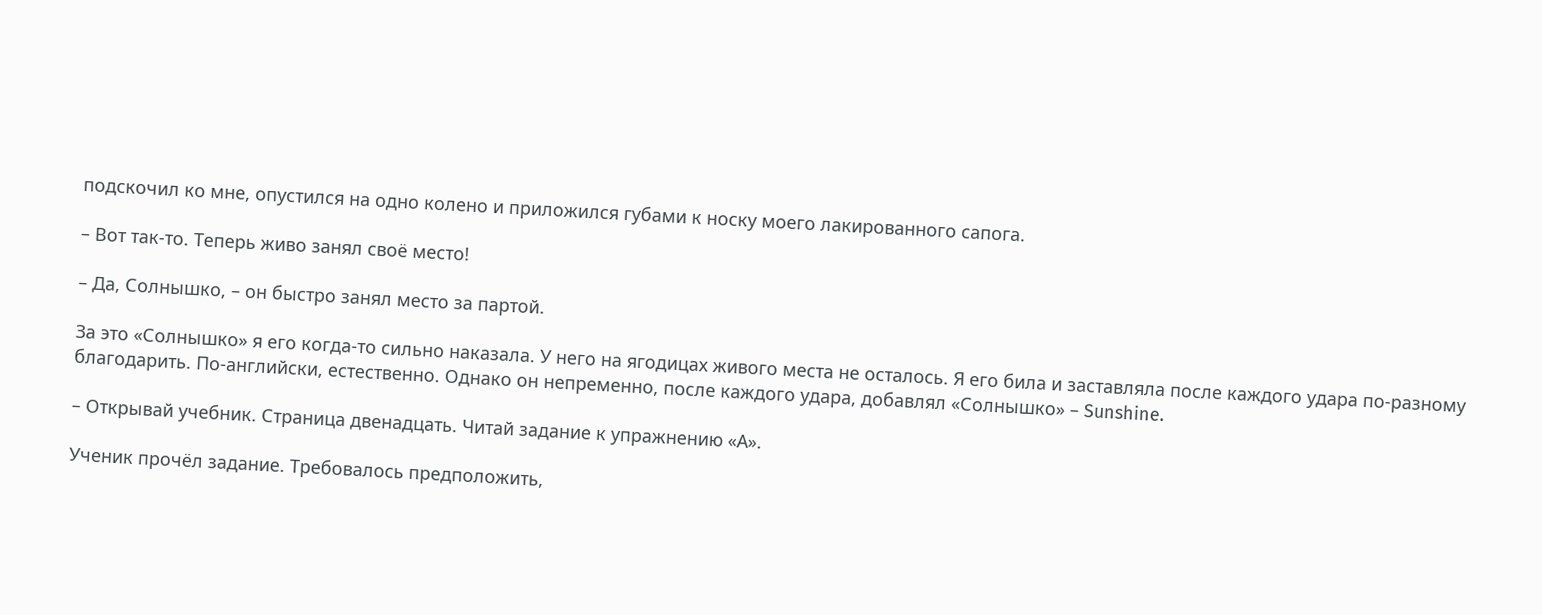подскочил ко мне, опустился на одно колено и приложился губами к носку моего лакированного сапога.

– Вот так-то. Теперь живо занял своё место!

– Да, Солнышко, – он быстро занял место за партой.

За это «Солнышко» я его когда-то сильно наказала. У него на ягодицах живого места не осталось. Я его била и заставляла после каждого удара по-разному благодарить. По-английски, естественно. Однако он непременно, после каждого удара, добавлял «Солнышко» – Sunshine.

– Открывай учебник. Страница двенадцать. Читай задание к упражнению «А».

Ученик прочёл задание. Требовалось предположить,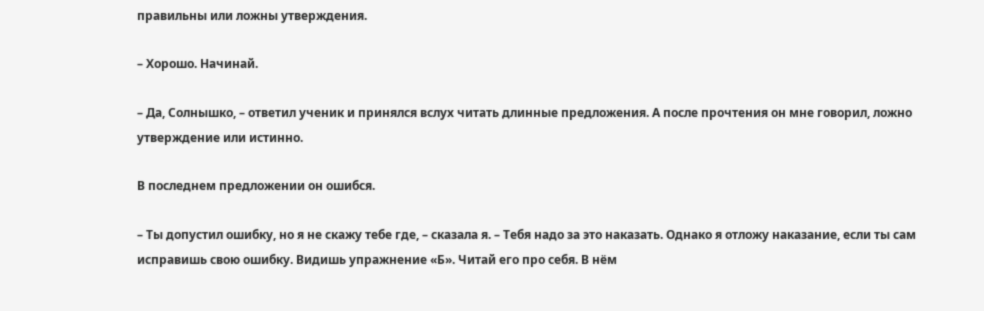правильны или ложны утверждения.

– Хорошо. Начинай.

– Да, Солнышко, – ответил ученик и принялся вслух читать длинные предложения. А после прочтения он мне говорил, ложно утверждение или истинно.

В последнем предложении он ошибся.

– Ты допустил ошибку, но я не скажу тебе где, – сказала я. – Тебя надо за это наказать. Однако я отложу наказание, если ты сам исправишь свою ошибку. Видишь упражнение «Б». Читай его про себя. В нём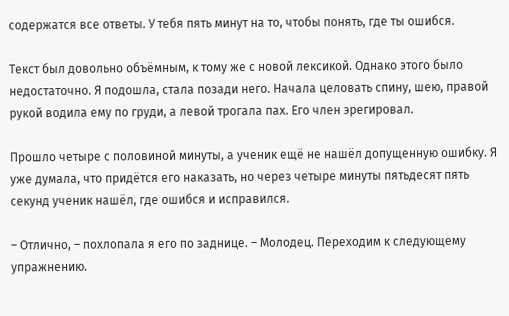содержатся все ответы. У тебя пять минут на то, чтобы понять, где ты ошибся.

Текст был довольно объёмным, к тому же с новой лексикой. Однако этого было недостаточно. Я подошла, стала позади него. Начала целовать спину, шею, правой рукой водила ему по груди, а левой трогала пах. Его член эрегировал.

Прошло четыре с половиной минуты, а ученик ещё не нашёл допущенную ошибку. Я уже думала, что придётся его наказать, но через четыре минуты пятьдесят пять секунд ученик нашёл, где ошибся и исправился.

– Отлично, – похлопала я его по заднице. – Молодец. Переходим к следующему упражнению.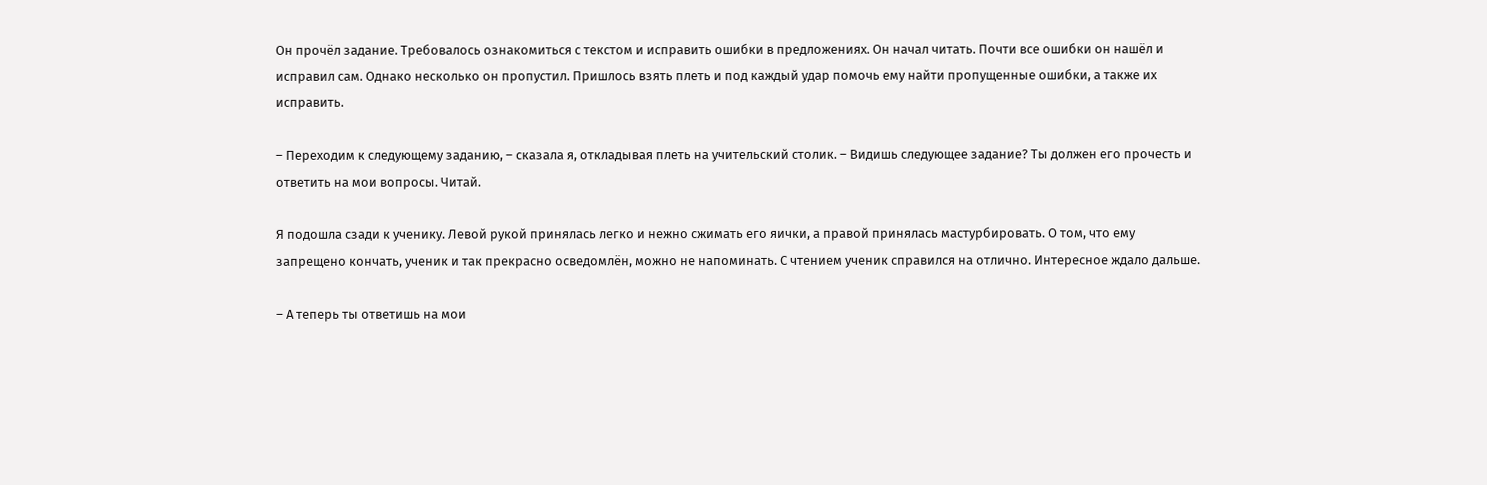Он прочёл задание. Требовалось ознакомиться с текстом и исправить ошибки в предложениях. Он начал читать. Почти все ошибки он нашёл и исправил сам. Однако несколько он пропустил. Пришлось взять плеть и под каждый удар помочь ему найти пропущенные ошибки, а также их исправить.

– Переходим к следующему заданию, – сказала я, откладывая плеть на учительский столик. – Видишь следующее задание? Ты должен его прочесть и ответить на мои вопросы. Читай.

Я подошла сзади к ученику. Левой рукой принялась легко и нежно сжимать его яички, а правой принялась мастурбировать. О том, что ему запрещено кончать, ученик и так прекрасно осведомлён, можно не напоминать. С чтением ученик справился на отлично. Интересное ждало дальше.

– А теперь ты ответишь на мои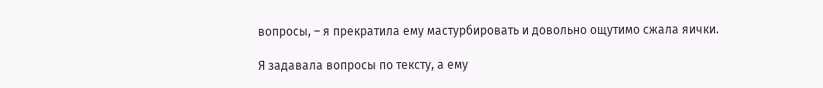вопросы, – я прекратила ему мастурбировать и довольно ощутимо сжала яички.

Я задавала вопросы по тексту, а ему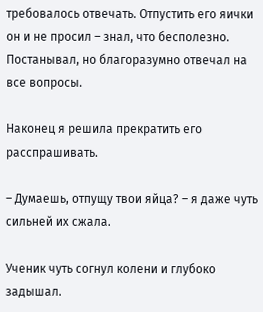требовалось отвечать. Отпустить его яички он и не просил – знал, что бесполезно. Постанывал, но благоразумно отвечал на все вопросы.

Наконец я решила прекратить его расспрашивать.

– Думаешь, отпущу твои яйца? – я даже чуть сильней их сжала.

Ученик чуть согнул колени и глубоко задышал.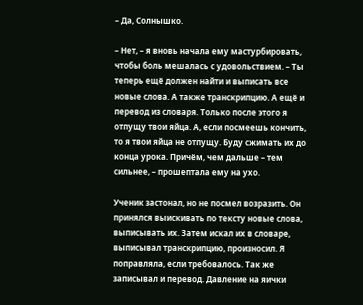– Да, Солнышко.

– Нет, – я вновь начала ему мастурбировать, чтобы боль мешалась с удовольствием. – Ты теперь ещё должен найти и выписать все новые слова. А также транскрипцию. А ещё и перевод из словаря. Только после этого я отпущу твои яйца. А, если посмеешь кончить, то я твои яйца не отпущу. Буду сжимать их до конца урока. Причём, чем дальше – тем сильнее, – прошептала ему на ухо.

Ученик застонал, но не посмел возразить. Он принялся выискивать по тексту новые слова, выписывать их. Затем искал их в словаре, выписывал транскрипцию, произносил. Я поправляла, если требовалось. Так же записывал и перевод. Давление на яички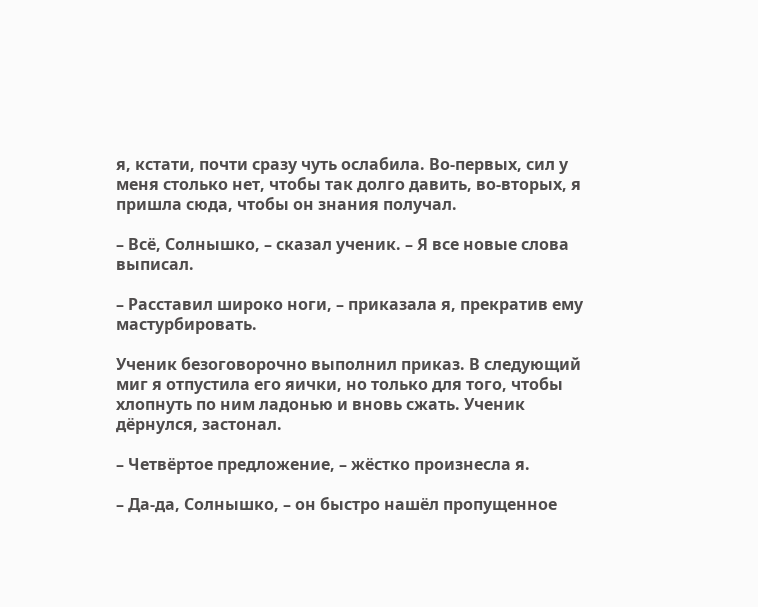я, кстати, почти сразу чуть ослабила. Во-первых, сил у меня столько нет, чтобы так долго давить, во-вторых, я пришла сюда, чтобы он знания получал.

– Всё, Солнышко, – сказал ученик. – Я все новые слова выписал.

– Расставил широко ноги, – приказала я, прекратив ему мастурбировать.

Ученик безоговорочно выполнил приказ. В следующий миг я отпустила его яички, но только для того, чтобы хлопнуть по ним ладонью и вновь сжать. Ученик дёрнулся, застонал.

– Четвёртое предложение, – жёстко произнесла я.

– Да-да, Солнышко, – он быстро нашёл пропущенное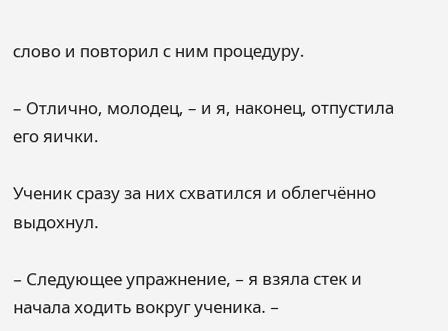слово и повторил с ним процедуру.

– Отлично, молодец, – и я, наконец, отпустила его яички.

Ученик сразу за них схватился и облегчённо выдохнул.

– Следующее упражнение, – я взяла стек и начала ходить вокруг ученика. –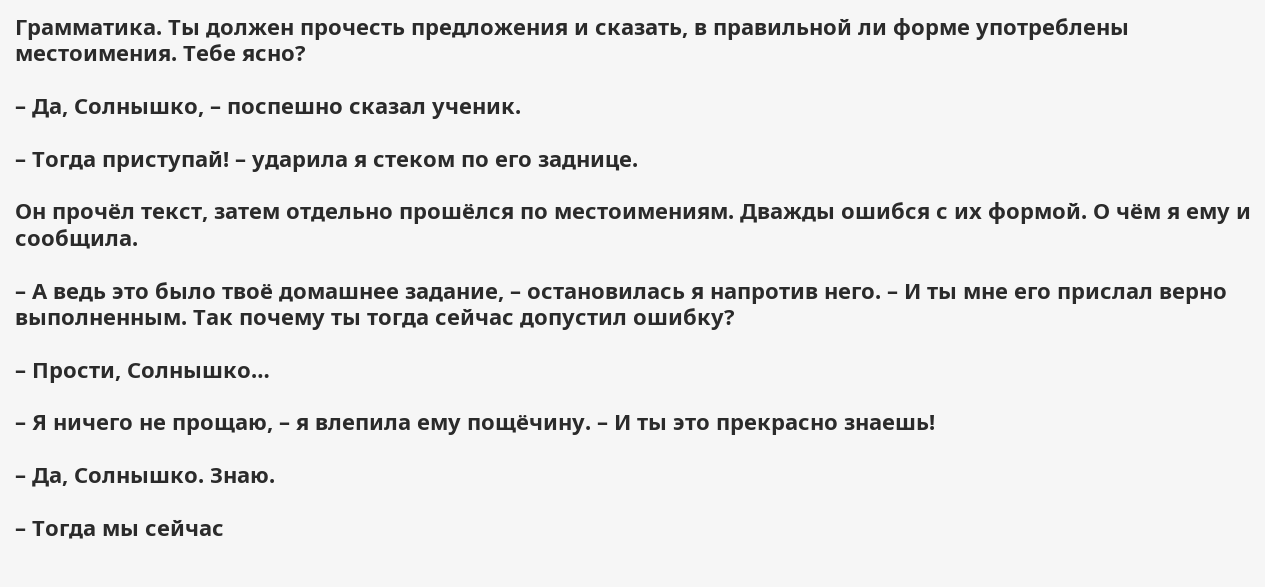Грамматика. Ты должен прочесть предложения и сказать, в правильной ли форме употреблены местоимения. Тебе ясно?

– Да, Солнышко, – поспешно сказал ученик.

– Тогда приступай! – ударила я стеком по его заднице.

Он прочёл текст, затем отдельно прошёлся по местоимениям. Дважды ошибся с их формой. О чём я ему и сообщила.

– А ведь это было твоё домашнее задание, – остановилась я напротив него. – И ты мне его прислал верно выполненным. Так почему ты тогда сейчас допустил ошибку?

– Прости, Солнышко…

– Я ничего не прощаю, – я влепила ему пощёчину. – И ты это прекрасно знаешь!

– Да, Солнышко. Знаю.

– Тогда мы сейчас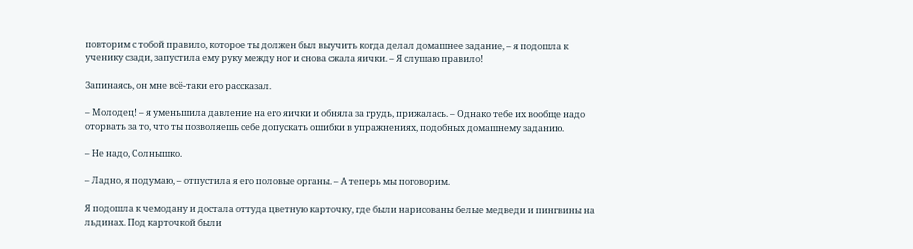повторим с тобой правило, которое ты должен был выучить когда делал домашнее задание, – я подошла к ученику сзади, запустила ему руку между ног и снова сжала яички. – Я слушаю правило!

Запинаясь, он мне всё-таки его рассказал.

– Молодец! – я уменьшила давление на его яички и обняла за грудь, прижалась. – Однако тебе их вообще надо оторвать за то, что ты позволяешь себе допускать ошибки в упражнениях, подобных домашнему заданию.

– Не надо, Солнышко.

– Ладно, я подумаю, – отпустила я его половые органы. – А теперь мы поговорим.

Я подошла к чемодану и достала оттуда цветную карточку, где были нарисованы белые медведи и пингвины на льдинах. Под карточкой были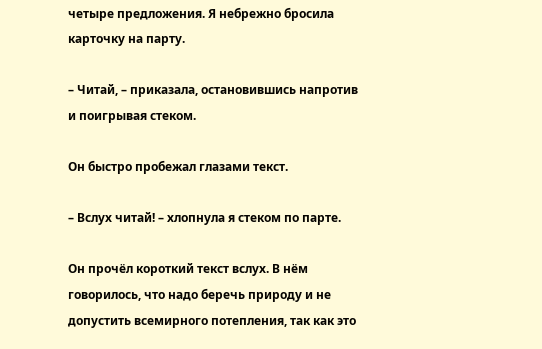четыре предложения. Я небрежно бросила карточку на парту.

– Читай, – приказала, остановившись напротив и поигрывая стеком.

Он быстро пробежал глазами текст.

– Вслух читай! – хлопнула я стеком по парте.

Он прочёл короткий текст вслух. В нём говорилось, что надо беречь природу и не допустить всемирного потепления, так как это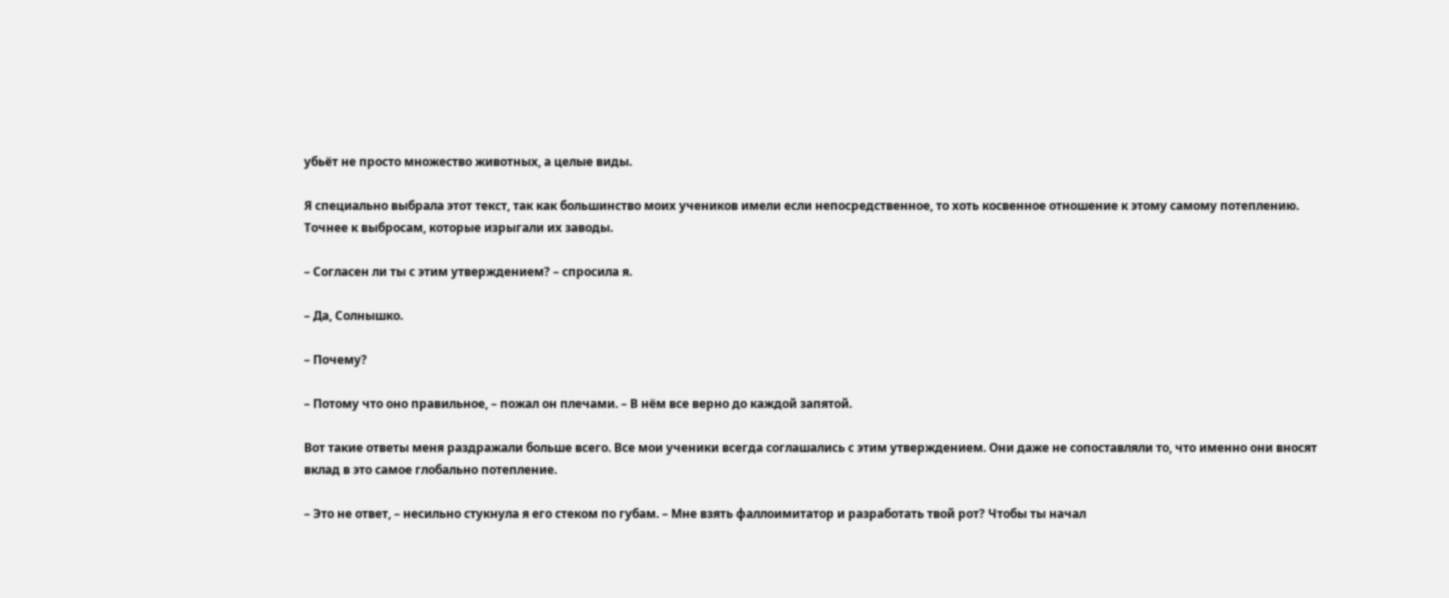убьёт не просто множество животных, а целые виды.

Я специально выбрала этот текст, так как большинство моих учеников имели если непосредственное, то хоть косвенное отношение к этому самому потеплению. Точнее к выбросам, которые изрыгали их заводы.

– Согласен ли ты с этим утверждением? – спросила я.

– Да, Солнышко.

– Почему?

– Потому что оно правильное, – пожал он плечами. – В нём все верно до каждой запятой.

Вот такие ответы меня раздражали больше всего. Все мои ученики всегда соглашались с этим утверждением. Они даже не сопоставляли то, что именно они вносят вклад в это самое глобально потепление.

– Это не ответ, – несильно стукнула я его стеком по губам. – Мне взять фаллоимитатор и разработать твой рот? Чтобы ты начал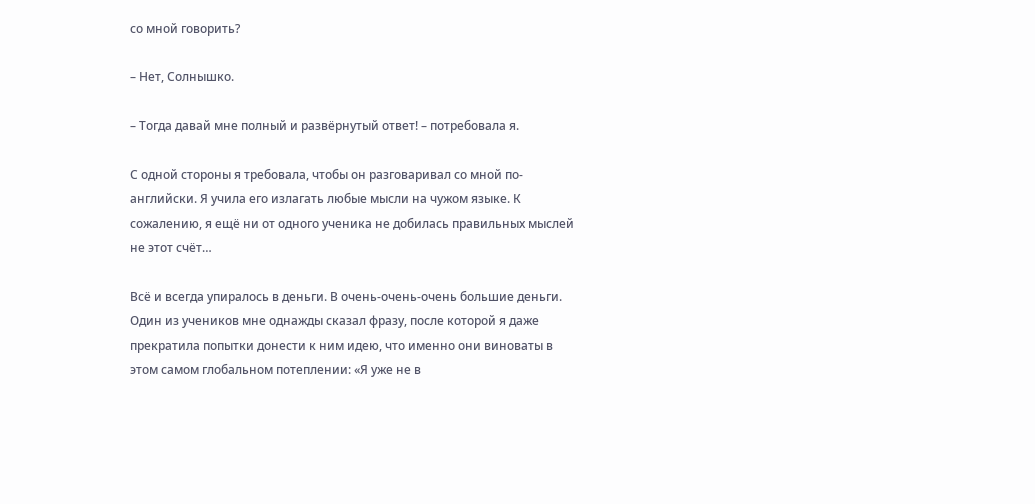со мной говорить?

– Нет, Солнышко.

– Тогда давай мне полный и развёрнутый ответ! – потребовала я.

С одной стороны я требовала, чтобы он разговаривал со мной по-английски. Я учила его излагать любые мысли на чужом языке. К сожалению, я ещё ни от одного ученика не добилась правильных мыслей не этот счёт…

Всё и всегда упиралось в деньги. В очень-очень-очень большие деньги. Один из учеников мне однажды сказал фразу, после которой я даже прекратила попытки донести к ним идею, что именно они виноваты в этом самом глобальном потеплении: «Я уже не в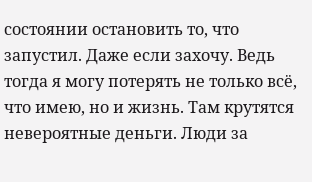состоянии остановить то, что запустил. Даже если захочу. Ведь тогда я могу потерять не только всё, что имею, но и жизнь. Там крутятся невероятные деньги. Люди за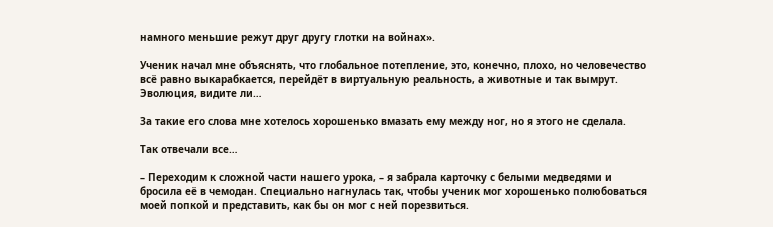намного меньшие режут друг другу глотки на войнах».

Ученик начал мне объяснять, что глобальное потепление, это, конечно, плохо, но человечество всё равно выкарабкается, перейдёт в виртуальную реальность, а животные и так вымрут. Эволюция, видите ли…

За такие его слова мне хотелось хорошенько вмазать ему между ног, но я этого не сделала.

Так отвечали все…

– Переходим к сложной части нашего урока, – я забрала карточку с белыми медведями и бросила её в чемодан. Специально нагнулась так, чтобы ученик мог хорошенько полюбоваться моей попкой и представить, как бы он мог с ней порезвиться.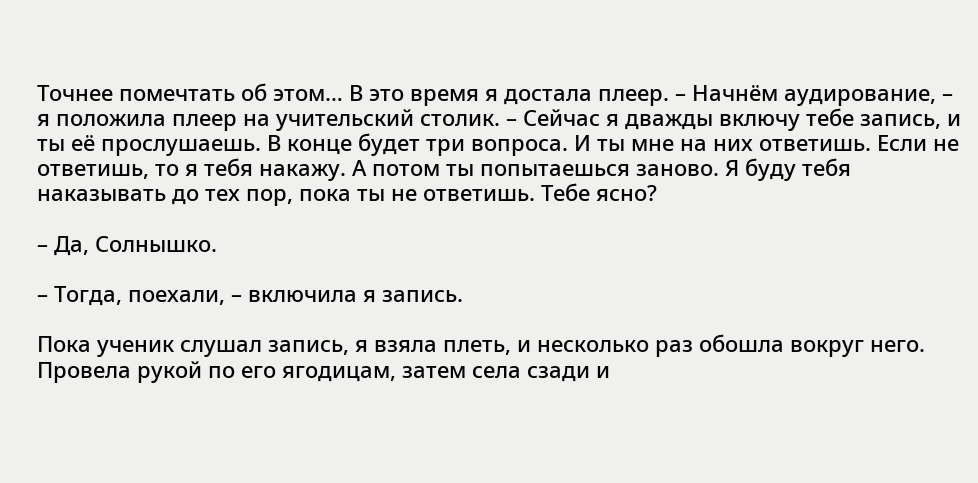Точнее помечтать об этом… В это время я достала плеер. – Начнём аудирование, – я положила плеер на учительский столик. – Сейчас я дважды включу тебе запись, и ты её прослушаешь. В конце будет три вопроса. И ты мне на них ответишь. Если не ответишь, то я тебя накажу. А потом ты попытаешься заново. Я буду тебя наказывать до тех пор, пока ты не ответишь. Тебе ясно?

– Да, Солнышко.

– Тогда, поехали, – включила я запись.

Пока ученик слушал запись, я взяла плеть, и несколько раз обошла вокруг него. Провела рукой по его ягодицам, затем села сзади и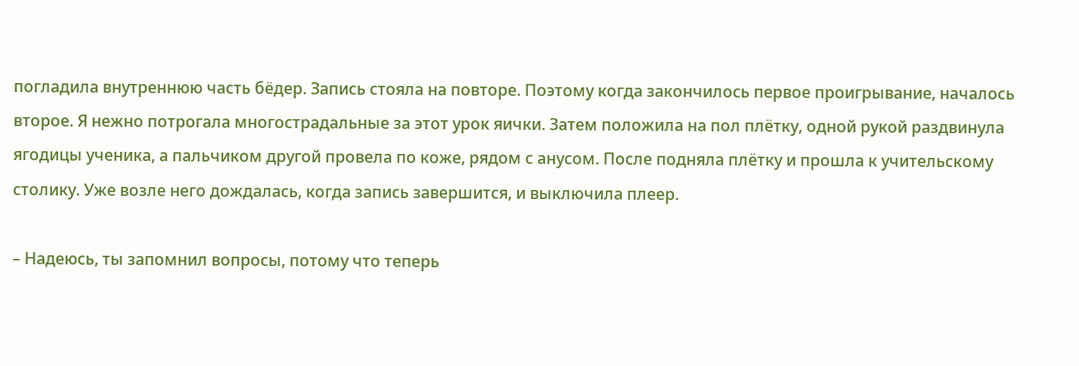погладила внутреннюю часть бёдер. Запись стояла на повторе. Поэтому когда закончилось первое проигрывание, началось второе. Я нежно потрогала многострадальные за этот урок яички. Затем положила на пол плётку, одной рукой раздвинула ягодицы ученика, а пальчиком другой провела по коже, рядом с анусом. После подняла плётку и прошла к учительскому столику. Уже возле него дождалась, когда запись завершится, и выключила плеер.

– Надеюсь, ты запомнил вопросы, потому что теперь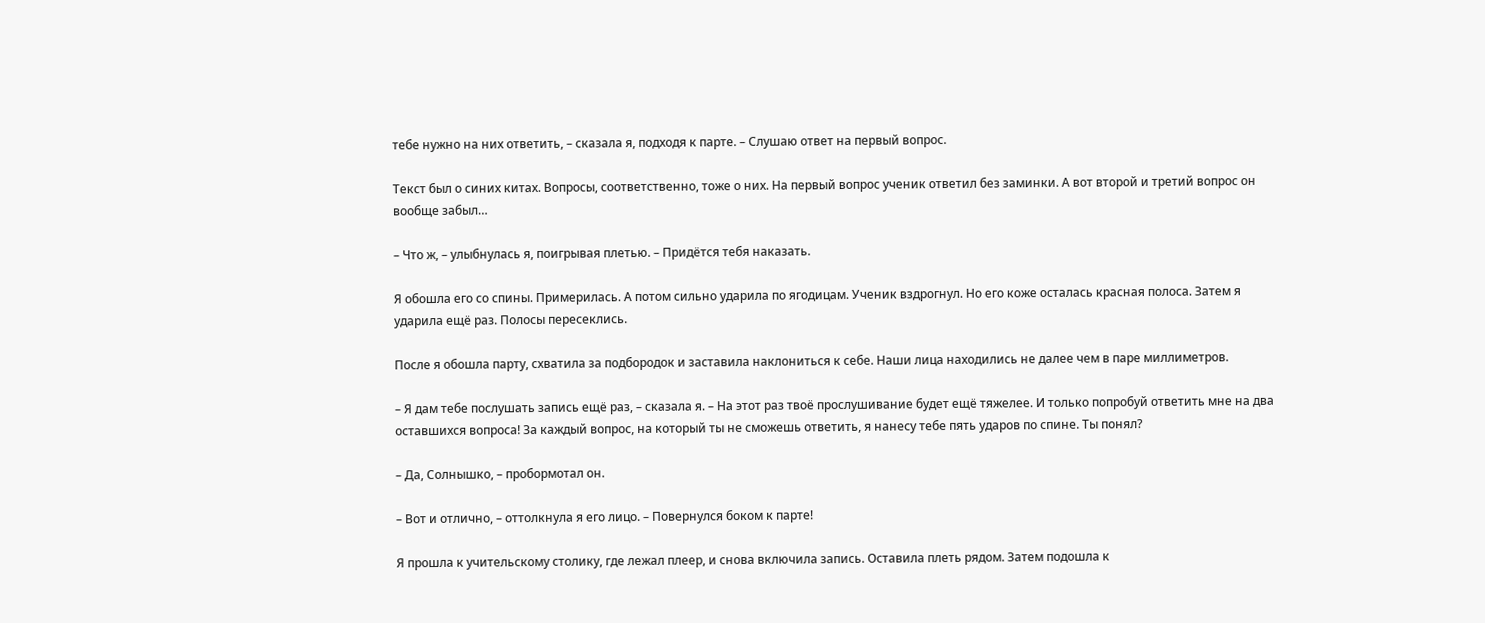тебе нужно на них ответить, – сказала я, подходя к парте. – Слушаю ответ на первый вопрос.

Текст был о синих китах. Вопросы, соответственно, тоже о них. На первый вопрос ученик ответил без заминки. А вот второй и третий вопрос он вообще забыл…

– Что ж, – улыбнулась я, поигрывая плетью. – Придётся тебя наказать.

Я обошла его со спины. Примерилась. А потом сильно ударила по ягодицам. Ученик вздрогнул. Но его коже осталась красная полоса. Затем я ударила ещё раз. Полосы пересеклись.

После я обошла парту, схватила за подбородок и заставила наклониться к себе. Наши лица находились не далее чем в паре миллиметров.

– Я дам тебе послушать запись ещё раз, – сказала я. – На этот раз твоё прослушивание будет ещё тяжелее. И только попробуй ответить мне на два оставшихся вопроса! За каждый вопрос, на который ты не сможешь ответить, я нанесу тебе пять ударов по спине. Ты понял?

– Да, Солнышко, – пробормотал он.

– Вот и отлично, – оттолкнула я его лицо. – Повернулся боком к парте!

Я прошла к учительскому столику, где лежал плеер, и снова включила запись. Оставила плеть рядом. Затем подошла к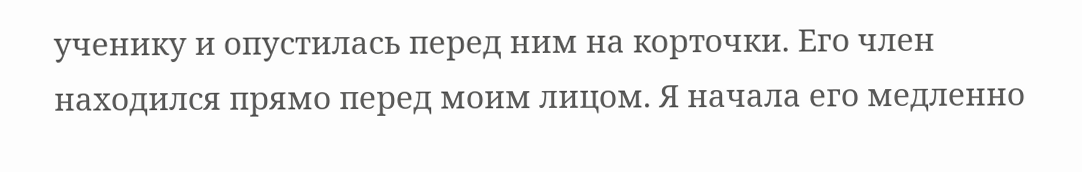ученику и опустилась перед ним на корточки. Его член находился прямо перед моим лицом. Я начала его медленно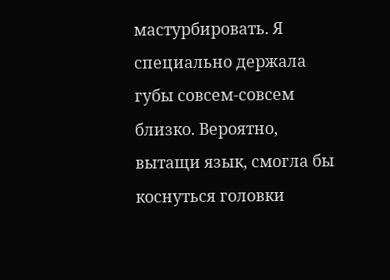мастурбировать. Я специально держала губы совсем-совсем близко. Вероятно, вытащи язык, смогла бы коснуться головки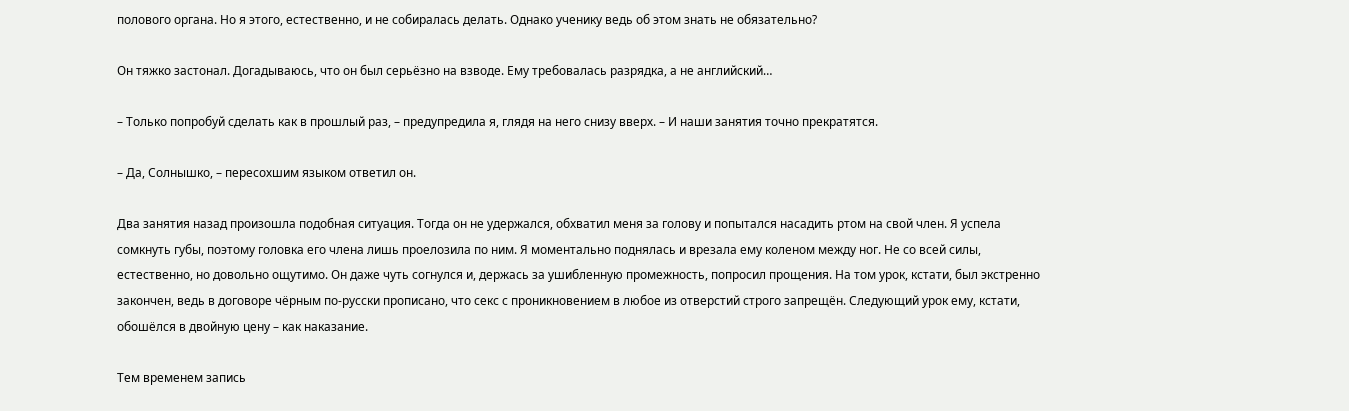полового органа. Но я этого, естественно, и не собиралась делать. Однако ученику ведь об этом знать не обязательно?

Он тяжко застонал. Догадываюсь, что он был серьёзно на взводе. Ему требовалась разрядка, а не английский…

– Только попробуй сделать как в прошлый раз, – предупредила я, глядя на него снизу вверх. – И наши занятия точно прекратятся.

– Да, Солнышко, – пересохшим языком ответил он.

Два занятия назад произошла подобная ситуация. Тогда он не удержался, обхватил меня за голову и попытался насадить ртом на свой член. Я успела сомкнуть губы, поэтому головка его члена лишь проелозила по ним. Я моментально поднялась и врезала ему коленом между ног. Не со всей силы, естественно, но довольно ощутимо. Он даже чуть согнулся и, держась за ушибленную промежность, попросил прощения. На том урок, кстати, был экстренно закончен, ведь в договоре чёрным по-русски прописано, что секс с проникновением в любое из отверстий строго запрещён. Следующий урок ему, кстати, обошёлся в двойную цену – как наказание.

Тем временем запись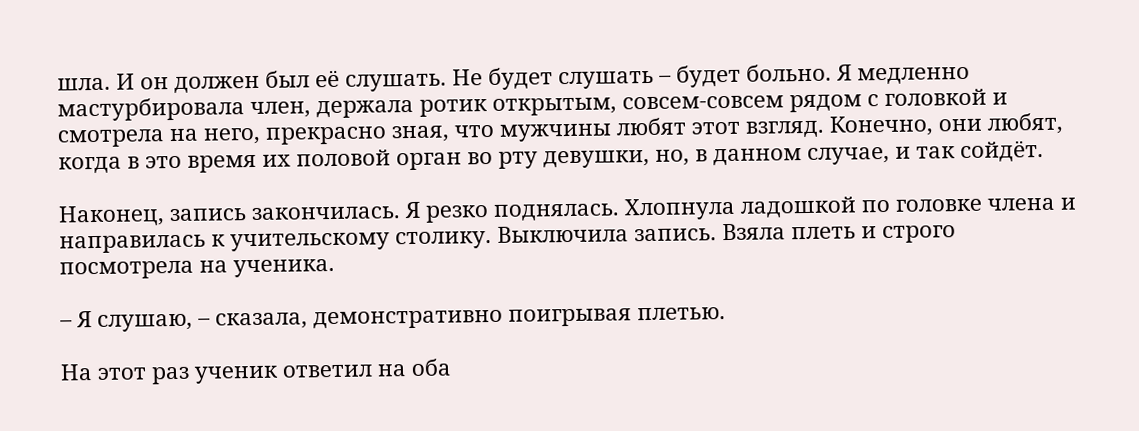шла. И он должен был её слушать. Не будет слушать – будет больно. Я медленно мастурбировала член, держала ротик открытым, совсем-совсем рядом с головкой и смотрела на него, прекрасно зная, что мужчины любят этот взгляд. Конечно, они любят, когда в это время их половой орган во рту девушки, но, в данном случае, и так сойдёт.

Наконец, запись закончилась. Я резко поднялась. Хлопнула ладошкой по головке члена и направилась к учительскому столику. Выключила запись. Взяла плеть и строго посмотрела на ученика.

– Я слушаю, – сказала, демонстративно поигрывая плетью.

На этот раз ученик ответил на оба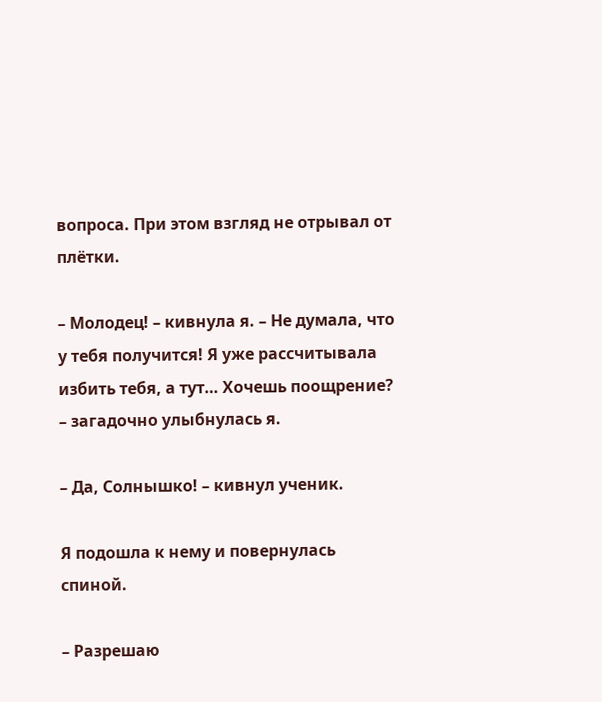вопроса. При этом взгляд не отрывал от плётки.

– Молодец! – кивнула я. – Не думала, что у тебя получится! Я уже рассчитывала избить тебя, а тут… Хочешь поощрение? – загадочно улыбнулась я.

– Да, Солнышко! – кивнул ученик.

Я подошла к нему и повернулась спиной.

– Разрешаю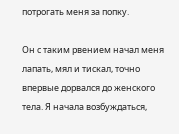потрогать меня за попку.

Он с таким рвением начал меня лапать, мял и тискал, точно впервые дорвался до женского тела. Я начала возбуждаться,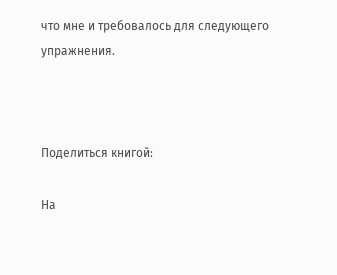что мне и требовалось для следующего упражнения.



Поделиться книгой:

На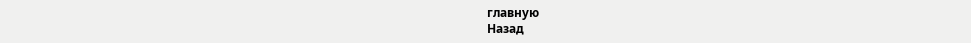главную
Назад